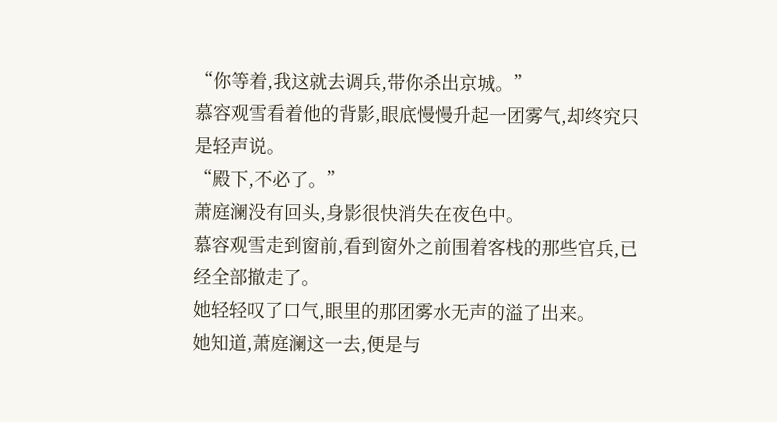“你等着,我这就去调兵,带你杀出京城。”
慕容观雪看着他的背影,眼底慢慢升起一团雾气,却终究只是轻声说。
“殿下,不必了。”
萧庭澜没有回头,身影很快消失在夜色中。
慕容观雪走到窗前,看到窗外之前围着客栈的那些官兵,已经全部撤走了。
她轻轻叹了口气,眼里的那团雾水无声的溢了出来。
她知道,萧庭澜这一去,便是与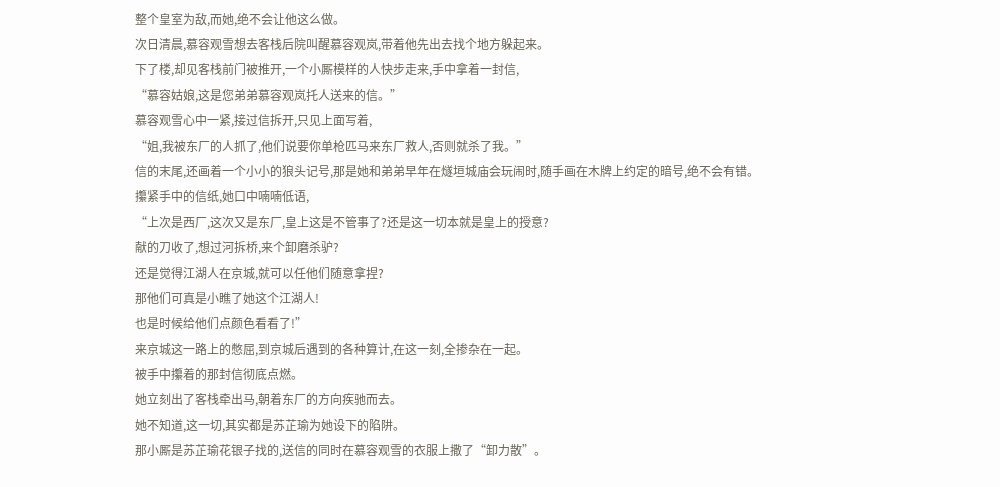整个皇室为敌,而她,绝不会让他这么做。
次日清晨,慕容观雪想去客栈后院叫醒慕容观岚,带着他先出去找个地方躲起来。
下了楼,却见客栈前门被推开,一个小厮模样的人快步走来,手中拿着一封信,
“慕容姑娘,这是您弟弟慕容观岚托人送来的信。”
慕容观雪心中一紧,接过信拆开,只见上面写着,
“姐,我被东厂的人抓了,他们说要你单枪匹马来东厂救人,否则就杀了我。”
信的末尾,还画着一个小小的狼头记号,那是她和弟弟早年在燧垣城庙会玩闹时,随手画在木牌上约定的暗号,绝不会有错。
攥紧手中的信纸,她口中喃喃低语,
“上次是西厂,这次又是东厂,皇上这是不管事了?还是这一切本就是皇上的授意?
献的刀收了,想过河拆桥,来个卸磨杀驴?
还是觉得江湖人在京城,就可以任他们随意拿捏?
那他们可真是小瞧了她这个江湖人!
也是时候给他们点颜色看看了!”
来京城这一路上的憋屈,到京城后遇到的各种算计,在这一刻,全掺杂在一起。
被手中攥着的那封信彻底点燃。
她立刻出了客栈牵出马,朝着东厂的方向疾驰而去。
她不知道,这一切,其实都是苏芷瑜为她设下的陷阱。
那小厮是苏芷瑜花银子找的,送信的同时在慕容观雪的衣服上撒了“卸力散”。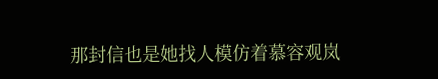那封信也是她找人模仿着慕容观岚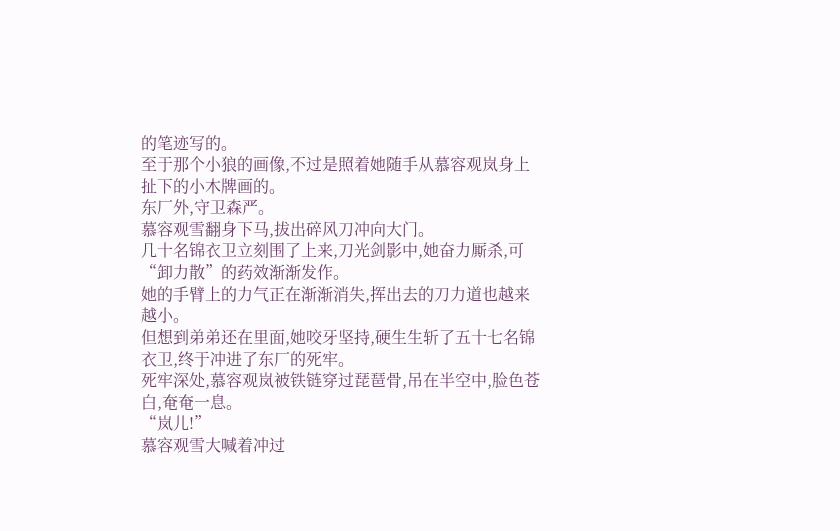的笔迹写的。
至于那个小狼的画像,不过是照着她随手从慕容观岚身上扯下的小木牌画的。
东厂外,守卫森严。
慕容观雪翻身下马,拔出碎风刀冲向大门。
几十名锦衣卫立刻围了上来,刀光剑影中,她奋力厮杀,可“卸力散”的药效渐渐发作。
她的手臂上的力气正在渐渐消失,挥出去的刀力道也越来越小。
但想到弟弟还在里面,她咬牙坚持,硬生生斩了五十七名锦衣卫,终于冲进了东厂的死牢。
死牢深处,慕容观岚被铁链穿过琵琶骨,吊在半空中,脸色苍白,奄奄一息。
“岚儿!”
慕容观雪大喊着冲过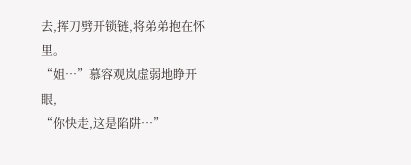去,挥刀劈开锁链,将弟弟抱在怀里。
“姐…”慕容观岚虚弱地睁开眼,
“你快走,这是陷阱…”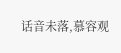话音未落,慕容观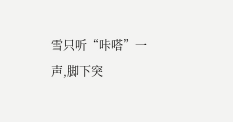雪只听“咔嗒”一声,脚下突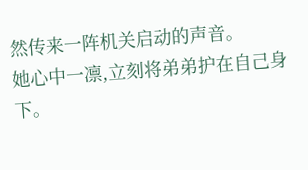然传来一阵机关启动的声音。
她心中一凛,立刻将弟弟护在自己身下。